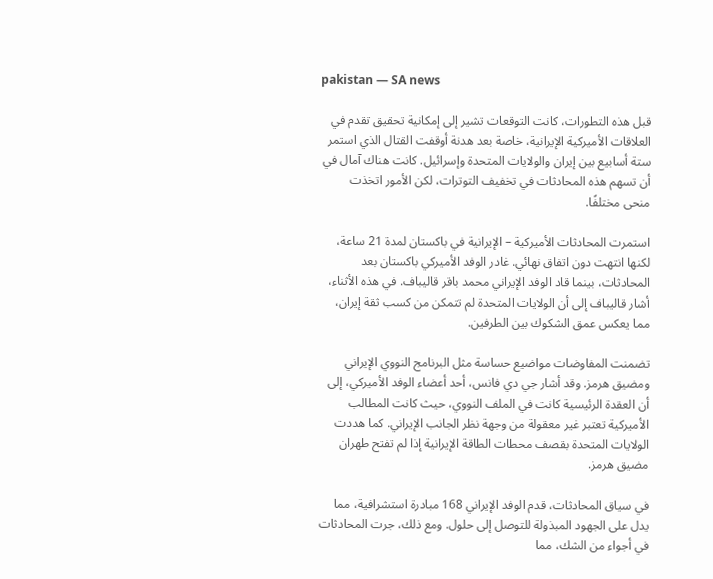pakistan — SA news

قبل هذه التطورات، كانت التوقعات تشير إلى إمكانية تحقيق تقدم في العلاقات الأميركية الإيرانية، خاصة بعد هدنة أوقفت القتال الذي استمر ستة أسابيع بين إيران والولايات المتحدة وإسرائيل. كانت هناك آمال في أن تسهم هذه المحادثات في تخفيف التوترات، لكن الأمور اتخذت منحى مختلفًا.

استمرت المحادثات الأميركية – الإيرانية في باكستان لمدة 21 ساعة، لكنها انتهت دون اتفاق نهائي. غادر الوفد الأميركي باكستان بعد المحادثات، بينما قاد الوفد الإيراني محمد باقر قاليباف. في هذه الأثناء، أشار قاليباف إلى أن الولايات المتحدة لم تتمكن من كسب ثقة إيران، مما يعكس عمق الشكوك بين الطرفين.

تضمنت المفاوضات مواضيع حساسة مثل البرنامج النووي الإيراني ومضيق هرمز. وقد أشار جي دي فانس، أحد أعضاء الوفد الأميركي، إلى أن العقدة الرئيسية كانت في الملف النووي، حيث كانت المطالب الأميركية تعتبر غير معقولة من وجهة نظر الجانب الإيراني. كما هددت الولايات المتحدة بقصف محطات الطاقة الإيرانية إذا لم تفتح طهران مضيق هرمز.

في سياق المحادثات، قدم الوفد الإيراني 168 مبادرة استشرافية، مما يدل على الجهود المبذولة للتوصل إلى حلول. ومع ذلك، جرت المحادثات في أجواء من الشك، مما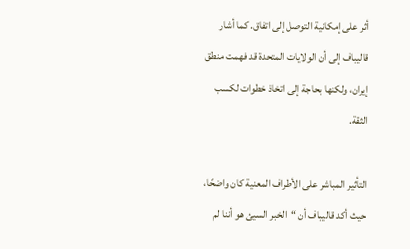أثر على إمكانية التوصل إلى اتفاق. كما أشار قاليباف إلى أن الولايات المتحدة قد فهمت منطق إيران، ولكنها بحاجة إلى اتخاذ خطوات لكسب الثقة.

التأثير المباشر على الأطراف المعنية كان واضحًا، حيث أكد قاليباف أن “الخبر السيئ هو أننا لم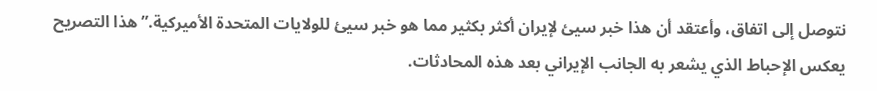نتوصل إلى اتفاق، وأعتقد أن هذا خبر سيئ لإيران أكثر بكثير مما هو خبر سيئ للولايات المتحدة الأميركية.” هذا التصريح يعكس الإحباط الذي يشعر به الجانب الإيراني بعد هذه المحادثات.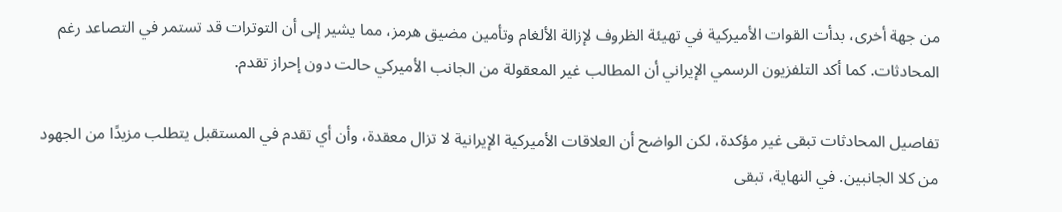من جهة أخرى، بدأت القوات الأميركية في تهيئة الظروف لإزالة الألغام وتأمين مضيق هرمز، مما يشير إلى أن التوترات قد تستمر في التصاعد رغم المحادثات. كما أكد التلفزيون الرسمي الإيراني أن المطالب غير المعقولة من الجانب الأميركي حالت دون إحراز تقدم.

تفاصيل المحادثات تبقى غير مؤكدة، لكن الواضح أن العلاقات الأميركية الإيرانية لا تزال معقدة، وأن أي تقدم في المستقبل يتطلب مزيدًا من الجهود من كلا الجانبين. في النهاية، تبقى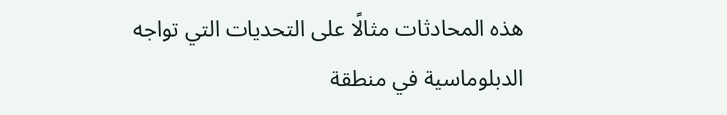هذه المحادثات مثالًا على التحديات التي تواجه الدبلوماسية في منطقة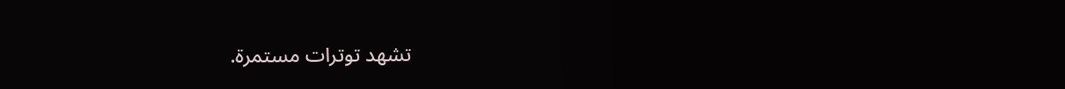تشهد توترات مستمرة.